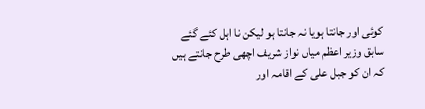کوئی اور جانتا ہویا نہ جانتا ہو لیکن نا اہل کئے گئے سابق وزیر اعظم میاں نواز شریف اچھی طرح جانتے ہیں کہ ان کو جبل علی کے اقامہ اور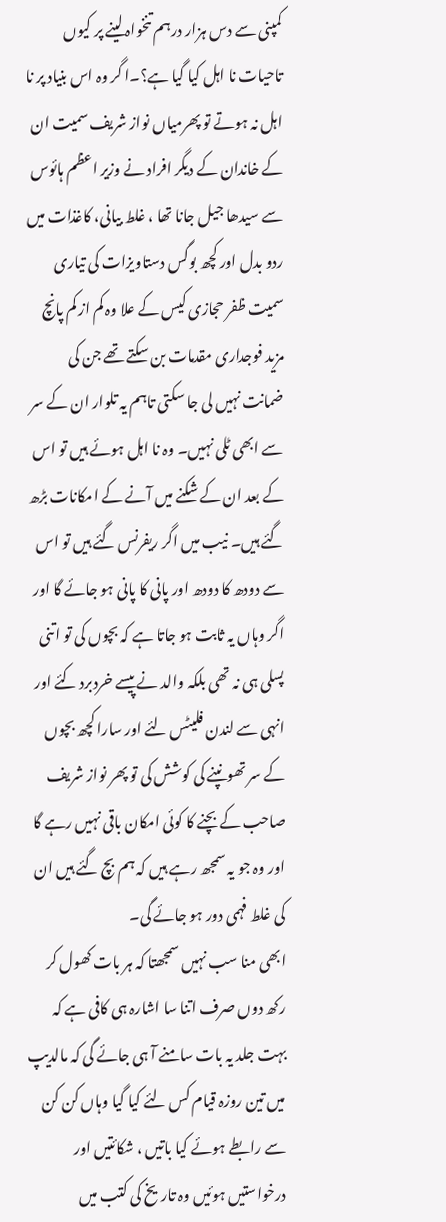کمپنی سے دس ہزار درہم تنخواہ لینے پر کیوں تاحیات نا اہل کیا گیا ہے؟۔ا گر وہ اس بنیاد پر نا اہل نہ ہوتے تو پھرمیاں نواز شریف سمیت ان کے خاندان کے دیگر افراد نے وزیر اعظم ہائوس سے سیدھا جیل جانا تھا ، غلط بیانی، کاغذات میں ردو بدل اور کچھ بوگس دستاویزات کی تیاری سمیت ظفر حجازی کیس کے علا وہ کم از کم پانچ مزید فوجداری مقدمات بن سکتے تھے جن کی ضمانت نہیں لی جا سکتی تاہم یہ تلوار ان کے سر سے ابھی ٹلی نہیں۔ وہ نا اہل ہوئے ہیں تو اس کے بعد ان کے شکنے میں آنے کے امکانات بڑھ گئے ہیں۔ نیب میں اگر ریفرنس گئے ہیں تو اس سے دودھ کا دودھ اور پانی کا پانی ہو جائے گا اور اگر وہاں یہ ثابت ہو جاتا ہے کہ بچوں کی تو اتنی پسلی ہی نہ تھی بلکہ والد نے پیسے خردبرد کئے اور انہی سے لندن فلیٹس لئے اور سارا کچھ بچوں کے سر تھونپنے کی کوشش کی تو پھر نواز شریف صاحب کے بچنے کا کوئی امکان باقی نہیں رہے گا اور وہ جو یہ سمجھ رہے ہیں کہ ہم بچ گئے ہیں ان کی غلط فہمی دور ہو جائے گی۔
ابھی منا سب نہیں سمجھتا کہ ہر بات کھول کر رکھ دوں صرف اتنا سا اشارہ ہی کافی ہے کہ بہت جلد یہ بات سامنے آ ہی جائے گی کہ مالدیپ میں تین روزہ قیام کس لئے کیا گیا وہاں کن کن سے رابطے ہوئے کیا باتیں ، شکائتیں اور درخواستیں ہوئیں وہ تاریخ کی کتب میں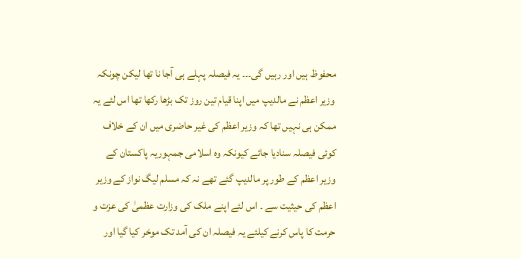محفوظ ہیں اور رہیں گی۔۔۔ یہ فیصلہ پہلے ہی آجا نا تھا لیکن چونکہ وزیر اعظم نے مالدیپ میں اپنا قیام تین روز تک بڑھا رکھا تھا اس لئے یہ ممکن ہی نہیں تھا کہ وزیر اعظم کی غیر حاضری میں ان کے خلاف کوئی فیصلہ سنادیا جائے کیونکہ وہ اسلامی جمہوریہ پاکستان کے وزیر اعظم کے طور پر مالدیپ گئے تھے نہ کہ مسلم لیگ نواز کے وزیر اعظم کی حیثیت سے ۔ اس لئے اپنے ملک کی وزارت عظمیٰ کی عزت و حرمت کا پاس کرنے کیلئے یہ فیصلہ ان کی آمد تک موخر کیا گیا اور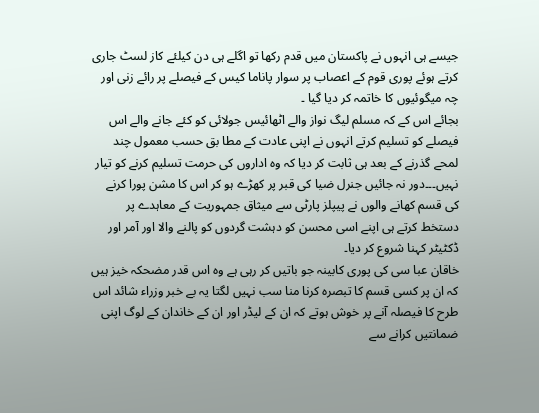جیسے ہی انہوں نے پاکستان میں قدم رکھا تو اگلے ہی دن کیلئے کاز لسٹ جاری کرتے ہوئے پوری قوم کے اعصاب پر سوار پاناما کیس کے فیصلے پر رائے زنی اور چہ میگوئیوں کا خاتمہ کر دیا گیا ۔
بجائے اس کے کہ مسلم لیگ نواز والے اٹھائیس جولائی کو کئے جانے والے اس فیصلے کو تسلیم کرتے انہوں نے اپنی عادت کے مطا بق حسب معمول چند لمحے گذرنے کے بعد ہی ثابت کر دیا کہ وہ اداروں کی حرمت تسلیم کرنے کو تیار نہیں۔۔۔دور نہ جائیں جنرل ضیا کی قبر پر کھڑے ہو کر اس کا مشن پورا کرنے کی قسم کھانے والوں نے پیپلز پارٹی سے میثاق جمہوریت کے معاہدے پر دستخط کرتے ہی اپنے اسی محسن کو دہشت گردوں کو پالنے والا اور آمر اور ڈکٹیٹر کہنا شروع کر دیا۔
خاقان عبا سی کی پوری کابینہ جو باتیں کر رہی ہے وہ اس قدر مضحکہ خیز ہیں کہ ان پر کسی قسم کا تبصرہ کرنا منا سب نہیں لگتا یہ بے خبر وزراء شائد اس طرح کا فیصلہ آنے پر خوش ہوتے کہ ان کے لیڈر اور ان کے خاندان کے لوگ اپنی ضمانتیں کرانے سے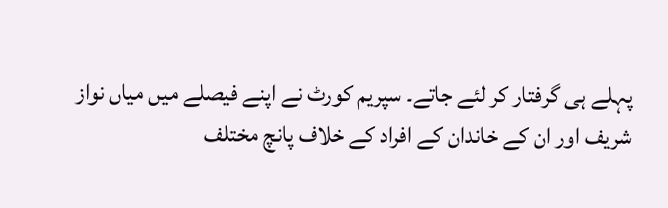پہلے ہی گرفتار کر لئے جاتے۔ سپریم کورٹ نے اپنے فیصلے میں میاں نواز شریف اور ان کے خاندان کے افراد کے خلاف پانچ مختلف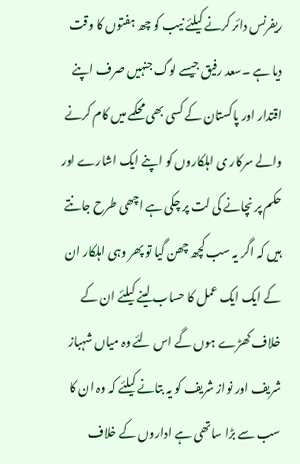ریفرنس دائر کرنے کیلئے نیب کو چھ ہفتوں کا وقت دیا ہے ۔سعد رفیق جیسے لوگ جنہیں صرف اپنے اقتدار اور پاکستان کے کسی بھی محکمے میں کام کرنے والے سرکار ی اہلکاروں کو اپنے ایک اشارے اور حکم پر نچانے کی لت پر چکی ہے اچھی طرح جانتے ہیں کہ اگر یہ سب کچھ چھن گیا تو پھر وہی اہلکار ان کے ایک ایک عمل کا حساب لینے کیلئے ان کے خلاف کھڑے ہوں گے اس لئے وہ میاں شہباز شریف اور نواز شریف کو یہ بتانے کیلئے کہ وہ ان کا سب سے بڑا ساتھی ہے اداروں کے خلاف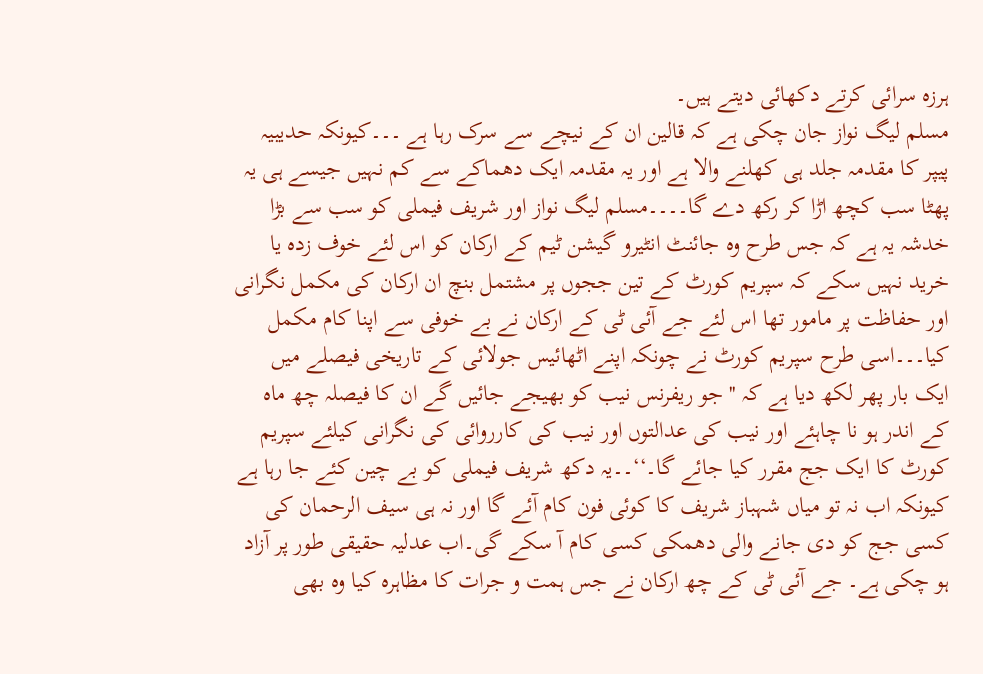ہرزہ سرائی کرتے دکھائی دیتے ہیں۔
مسلم لیگ نواز جان چکی ہے کہ قالین ان کے نیچے سے سرک رہا ہے ۔۔۔کیونکہ حدیبیہ پیپر کا مقدمہ جلد ہی کھلنے والا ہے اور یہ مقدمہ ایک دھماکے سے کم نہیں جیسے ہی یہ پھٹا سب کچھ اڑا کر رکھ دے گا۔۔۔۔مسلم لیگ نواز اور شریف فیملی کو سب سے بڑا خدشہ یہ ہے کہ جس طرح وہ جائنٹ انٹیرو گیشن ٹیم کے ارکان کو اس لئے خوف زدہ یا خرید نہیں سکے کہ سپریم کورٹ کے تین ججوں پر مشتمل بنچ ان ارکان کی مکمل نگرانی اور حفاظت پر مامور تھا اس لئے جے آئی ٹی کے ارکان نے بے خوفی سے اپنا کام مکمل کیا۔۔۔اسی طرح سپریم کورٹ نے چونکہ اپنے اٹھائیس جولائی کے تاریخی فیصلے میں ایک بار پھر لکھ دیا ہے کہ '' جو ریفرنس نیب کو بھیجے جائیں گے ان کا فیصلہ چھ ماہ کے اندر ہو نا چاہئے اور نیب کی عدالتوں اور نیب کی کارروائی کی نگرانی کیلئے سپریم کورٹ کا ایک جج مقرر کیا جائے گا۔‘‘۔۔یہ دکھ شریف فیملی کو بے چین کئے جا رہا ہے کیونکہ اب نہ تو میاں شہباز شریف کا کوئی فون کام آئے گا اور نہ ہی سیف الرحمان کی کسی جج کو دی جانے والی دھمکی کسی کام آ سکے گی۔اب عدلیہ حقیقی طور پر آزاد ہو چکی ہے۔ جے آئی ٹی کے چھ ارکان نے جس ہمت و جرات کا مظاہرہ کیا وہ بھی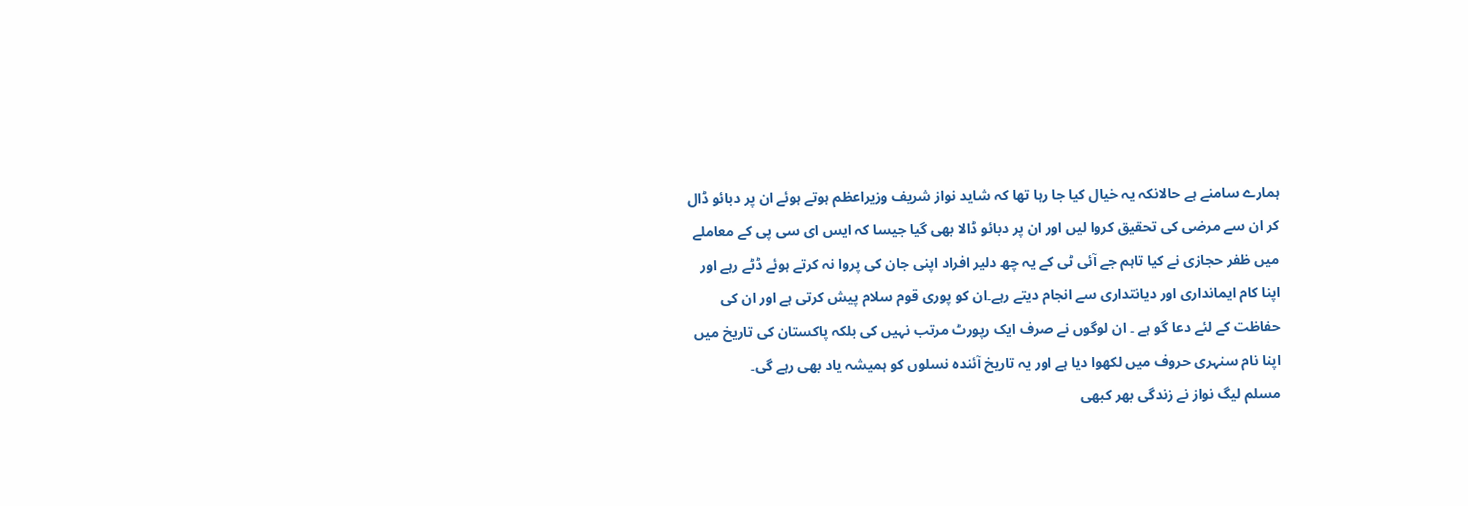ہمارے سامنے ہے حالانکہ یہ خیال کیا جا رہا تھا کہ شاید نواز شریف وزیراعظم ہوتے ہوئے ان پر دبائو ڈال کر ان سے مرضی کی تحقیق کروا لیں اور ان پر دبائو ڈالا بھی گیا جیسا کہ ایس ای سی پی کے معاملے میں ظفر حجازی نے کیا تاہم جے آئی ٹی کے یہ چھ دلیر افراد اپنی جان کی پروا نہ کرتے ہوئے ڈٹے رہے اور اپنا کام ایمانداری اور دیانتداری سے انجام دیتے رہے۔ان کو پوری قوم سلام پیش کرتی ہے اور ان کی حفاظت کے لئے دعا گو ہے ۔ ان لوگوں نے صرف ایک رپورٹ مرتب نہیں کی بلکہ پاکستان کی تاریخ میں اپنا نام سنہری حروف میں لکھوا دیا ہے اور یہ تاریخ آئندہ نسلوں کو ہمیشہ یاد بھی رہے گی۔
مسلم لیگ نواز نے زندگی بھر کبھی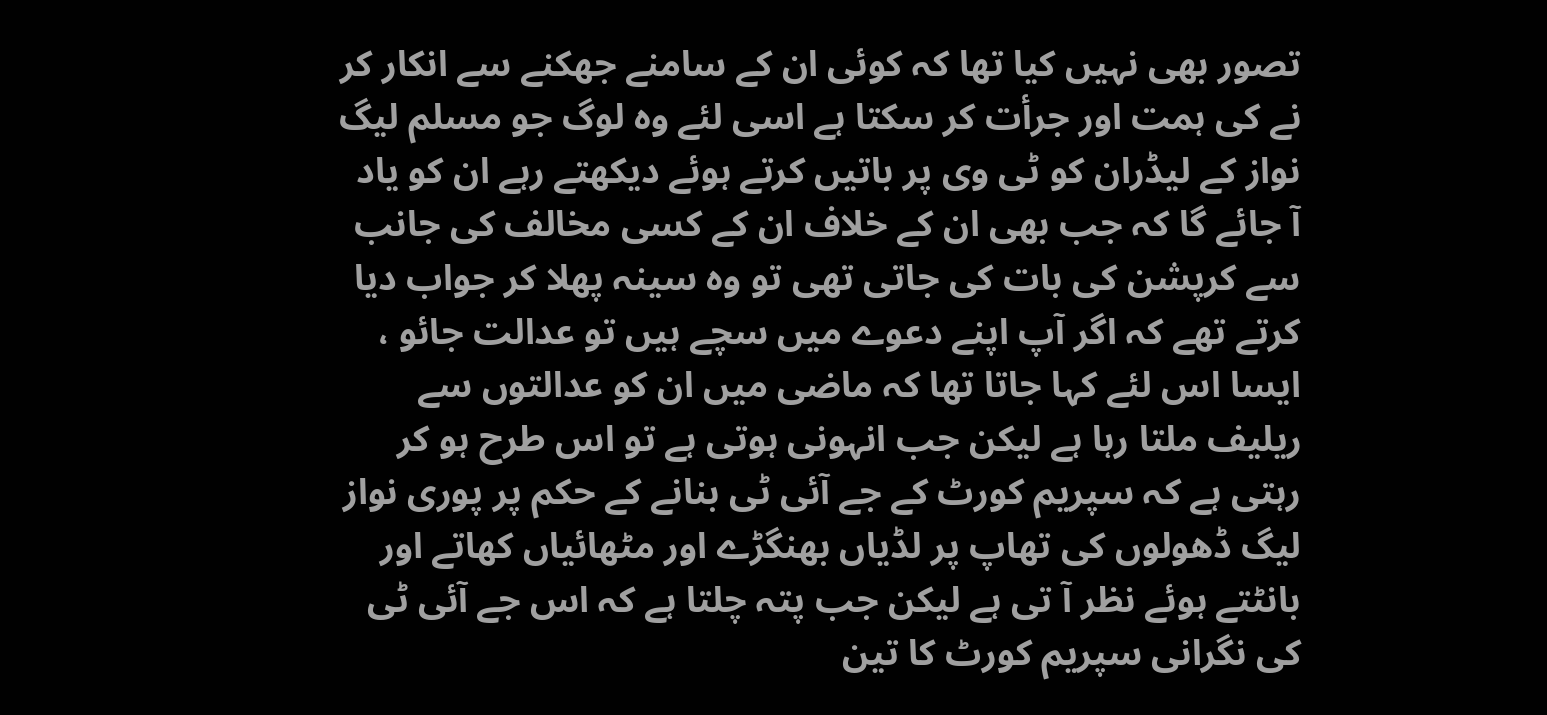تصور بھی نہیں کیا تھا کہ کوئی ان کے سامنے جھکنے سے انکار کر نے کی ہمت اور جرأت کر سکتا ہے اسی لئے وہ لوگ جو مسلم لیگ نواز کے لیڈران کو ٹی وی پر باتیں کرتے ہوئے دیکھتے رہے ان کو یاد آ جائے گا کہ جب بھی ان کے خلاف ان کے کسی مخالف کی جانب سے کرپشن کی بات کی جاتی تھی تو وہ سینہ پھلا کر جواب دیا کرتے تھے کہ اگر آپ اپنے دعوے میں سچے ہیں تو عدالت جائو ، ایسا اس لئے کہا جاتا تھا کہ ماضی میں ان کو عدالتوں سے ریلیف ملتا رہا ہے لیکن جب انہونی ہوتی ہے تو اس طرح ہو کر رہتی ہے کہ سپریم کورٹ کے جے آئی ٹی بنانے کے حکم پر پوری نواز لیگ ڈھولوں کی تھاپ پر لڈیاں بھنگڑے اور مٹھائیاں کھاتے اور بانٹتے ہوئے نظر آ تی ہے لیکن جب پتہ چلتا ہے کہ اس جے آئی ٹی کی نگرانی سپریم کورٹ کا تین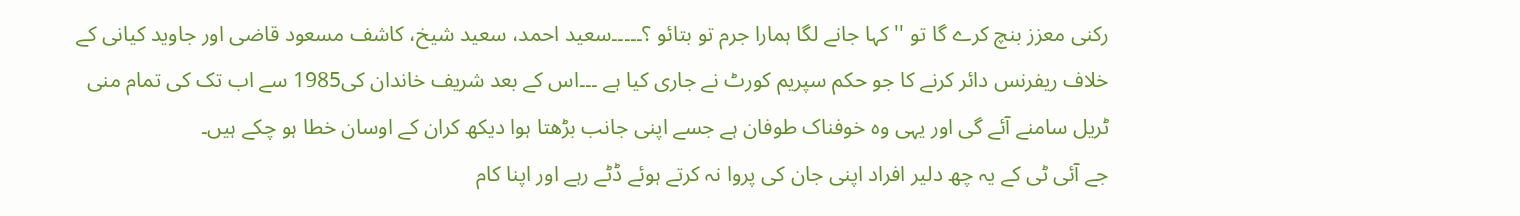رکنی معزز بنچ کرے گا تو '' کہا جانے لگا ہمارا جرم تو بتائو ؟۔۔۔۔۔سعید احمد، سعید شیخ، کاشف مسعود قاضی اور جاوید کیانی کے خلاف ریفرنس دائر کرنے کا جو حکم سپریم کورٹ نے جاری کیا ہے ۔۔۔اس کے بعد شریف خاندان کی1985 سے اب تک کی تمام منی ٹریل سامنے آئے گی اور یہی وہ خوفناک طوفان ہے جسے اپنی جانب بڑھتا ہوا دیکھ کران کے اوسان خطا ہو چکے ہیں۔
جے آئی ٹی کے یہ چھ دلیر افراد اپنی جان کی پروا نہ کرتے ہوئے ڈٹے رہے اور اپنا کام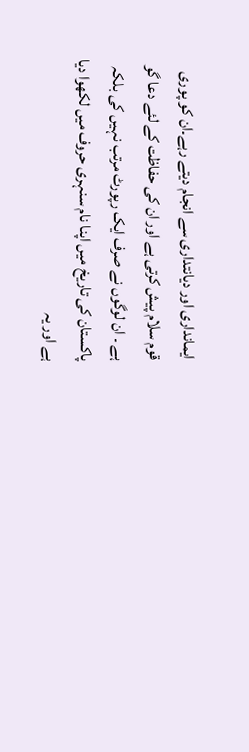ایمانداری اور دیانتداری سے انجام دیتے رہے۔ان کو پوری قوم سلام پیش کرتی ہے اور ان کی حفاظت کے لئے دعا گو ہے ۔ ان لوگوں نے صرف ایک رپورٹ مرتب نہیں کی بلکہ پاکستان کی تاریخ میں اپنا نام سنہری حروف میں لکھوا دیا ہے اور یہ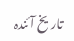تاریخ آئندہ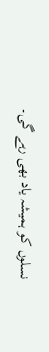نسلوں کو ہمیشہ یاد بھی رہے گی۔